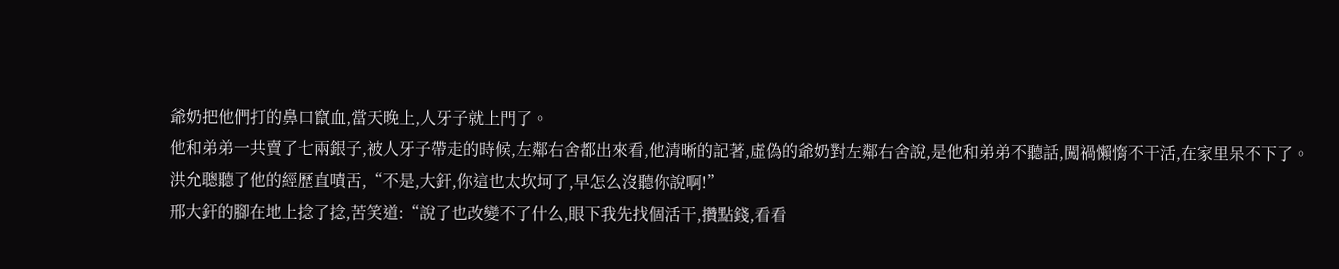爺奶把他們打的鼻口竄血,當天晚上,人牙子就上門了。
他和弟弟一共賣了七兩銀子,被人牙子帶走的時候,左鄰右舍都出來看,他清晰的記著,虛偽的爺奶對左鄰右舍說,是他和弟弟不聽話,闖禍懶惰不干活,在家里呆不下了。
洪允聰聽了他的經歷直嘖舌,“不是,大釬,你這也太坎坷了,早怎么沒聽你說啊!”
邢大釬的腳在地上捻了捻,苦笑道:“說了也改變不了什么,眼下我先找個活干,攢點錢,看看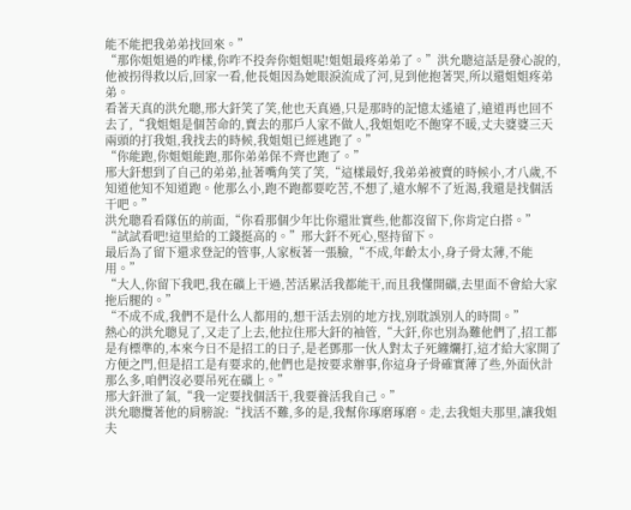能不能把我弟弟找回來。”
“那你姐姐過的咋樣,你咋不投奔你姐姐呢!姐姐最疼弟弟了。”洪允聰這話是發心說的,他被拐得救以后,回家一看,他長姐因為她眼淚流成了河,見到他抱著哭,所以還姐姐疼弟弟。
看著天真的洪允聰,邢大釬笑了笑,他也天真過,只是那時的記憶太遙遠了,遠道再也回不去了,“我姐姐是個苦命的,賣去的那戶人家不做人,我姐姐吃不飽穿不暖,丈夫婆婆三天兩頭的打我姐,我找去的時候,我姐姐已經逃跑了。”
“你能跑,你姐姐能跑,那你弟弟保不齊也跑了。”
邢大釬想到了自己的弟弟,扯著嘴角笑了笑,“這樣最好,我弟弟被賣的時候小,才八歲,不知道他知不知道跑。他那么小,跑不跑都要吃苦,不想了,遠水解不了近渴,我還是找個活干吧。”
洪允聰看看隊伍的前面,“你看那個少年比你還壯實些,他都沒留下,你肯定白搭。”
“試試看吧!這里給的工錢挺高的。”邢大釬不死心,堅持留下。
最后為了留下還求登記的管事,人家板著一張臉,“不成,年齡太小,身子骨太薄,不能用。”
“大人,你留下我吧,我在礦上干過,苦活累活我都能干,而且我懂開礦,去里面不會給大家拖后腿的。”
“不成不成,我們不是什么人都用的,想干活去別的地方找,別耽誤別人的時間。”
熱心的洪允聰見了,又走了上去,他拉住邢大釬的袖管,“大釬,你也別為難他們了,招工都是有標準的,本來今日不是招工的日子,是老鄧那一伙人對太子死纏爛打,這才給大家開了方便之門,但是招工是有要求的,他們也是按要求辦事,你這身子骨確實薄了些,外面伙計那么多,咱們沒必要吊死在礦上。”
邢大釬泄了氣,“我一定要找個活干,我要養活我自己。”
洪允聰攬著他的肩膀說:“找活不難,多的是,我幫你琢磨琢磨。走,去我姐夫那里,讓我姐夫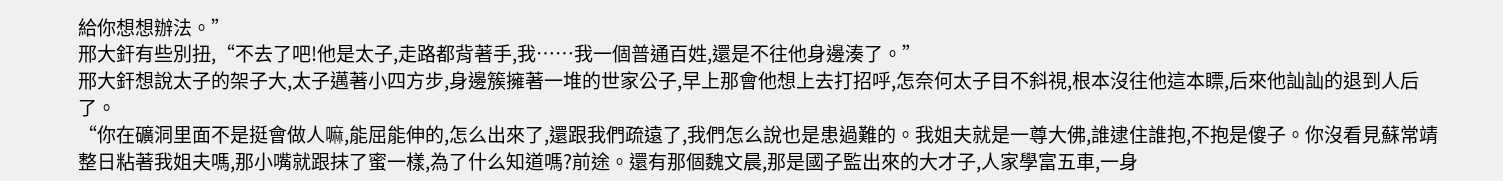給你想想辦法。”
邢大釬有些別扭,“不去了吧!他是太子,走路都背著手,我……我一個普通百姓,還是不往他身邊湊了。”
邢大釬想說太子的架子大,太子邁著小四方步,身邊簇擁著一堆的世家公子,早上那會他想上去打招呼,怎奈何太子目不斜視,根本沒往他這本瞟,后來他訕訕的退到人后了。
“你在礦洞里面不是挺會做人嘛,能屈能伸的,怎么出來了,還跟我們疏遠了,我們怎么說也是患過難的。我姐夫就是一尊大佛,誰逮住誰抱,不抱是傻子。你沒看見蘇常靖整日粘著我姐夫嗎,那小嘴就跟抹了蜜一樣,為了什么知道嗎?前途。還有那個魏文晨,那是國子監出來的大才子,人家學富五車,一身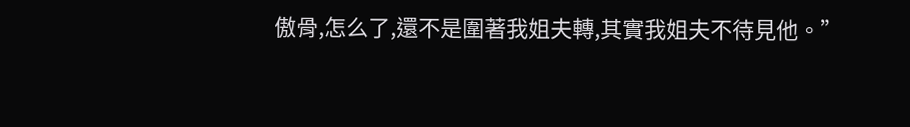傲骨,怎么了,還不是圍著我姐夫轉,其實我姐夫不待見他。”